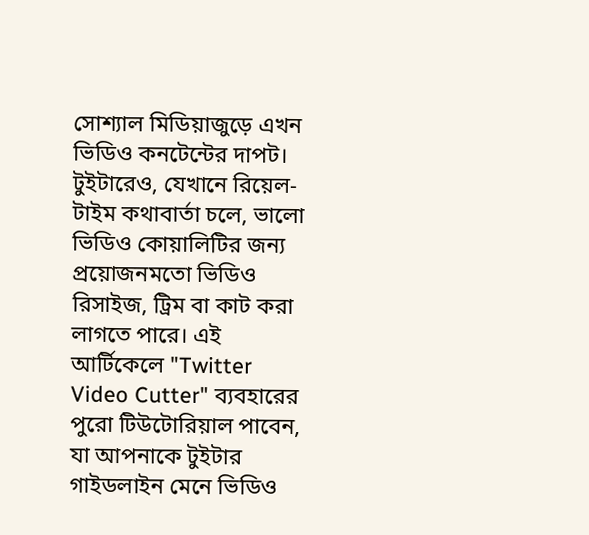সোশ্যাল মিডিয়াজুড়ে এখন ভিডিও কনটেন্টের দাপট। টুইটারেও, যেখানে রিয়েল-টাইম কথাবার্তা চলে, ভালো ভিডিও কোয়ালিটির জন্য প্রয়োজনমতো ভিডিও রিসাইজ, ট্রিম বা কাট করা লাগতে পারে। এই আর্টিকেলে "Twitter Video Cutter" ব্যবহারের পুরো টিউটোরিয়াল পাবেন, যা আপনাকে টুইটার গাইডলাইন মেনে ভিডিও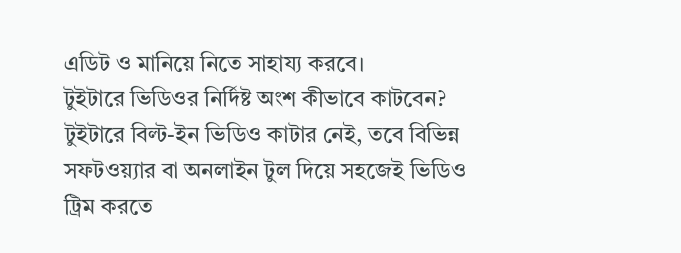এডিট ও মানিয়ে নিতে সাহায্য করবে।
টুইটারে ভিডিওর নির্দিষ্ট অংশ কীভাবে কাটবেন?
টুইটারে বিল্ট-ইন ভিডিও কাটার নেই, তবে বিভিন্ন সফটওয়্যার বা অনলাইন টুল দিয়ে সহজেই ভিডিও ট্রিম করতে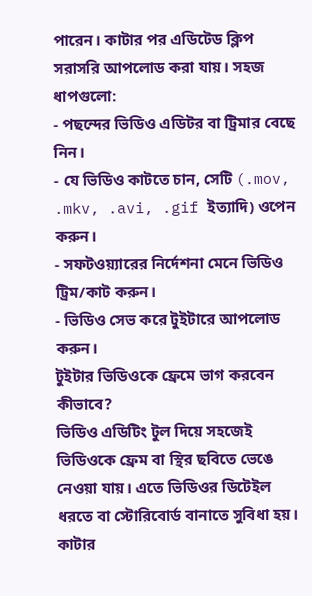পারেন। কাটার পর এডিটেড ক্লিপ সরাসরি আপলোড করা যায়। সহজ ধাপগুলো:
- পছন্দের ভিডিও এডিটর বা ট্রিমার বেছে নিন।
- যে ভিডিও কাটতে চান, সেটি (.mov, .mkv, .avi, .gif ইত্যাদি) ওপেন করুন।
- সফটওয়্যারের নির্দেশনা মেনে ভিডিও ট্রিম/কাট করুন।
- ভিডিও সেভ করে টুইটারে আপলোড করুন।
টুইটার ভিডিওকে ফ্রেমে ভাগ করবেন কীভাবে?
ভিডিও এডিটিং টুল দিয়ে সহজেই ভিডিওকে ফ্রেম বা স্থির ছবিতে ভেঙে নেওয়া যায়। এতে ভিডিওর ডিটেইল ধরতে বা স্টোরিবোর্ড বানাতে সুবিধা হয়। কাটার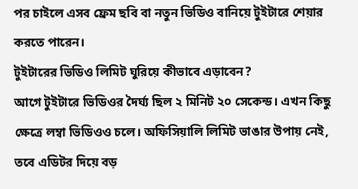পর চাইলে এসব ফ্রেম ছবি বা নতুন ভিডিও বানিয়ে টুইটারে শেয়ার করতে পারেন।
টুইটারের ভিডিও লিমিট ঘুরিয়ে কীভাবে এড়াবেন?
আগে টুইটারে ভিডিওর দৈর্ঘ্য ছিল ২ মিনিট ২০ সেকেন্ড। এখন কিছু ক্ষেত্রে লম্বা ভিডিওও চলে। অফিসিয়ালি লিমিট ভাঙার উপায় নেই, তবে এডিটর দিয়ে বড়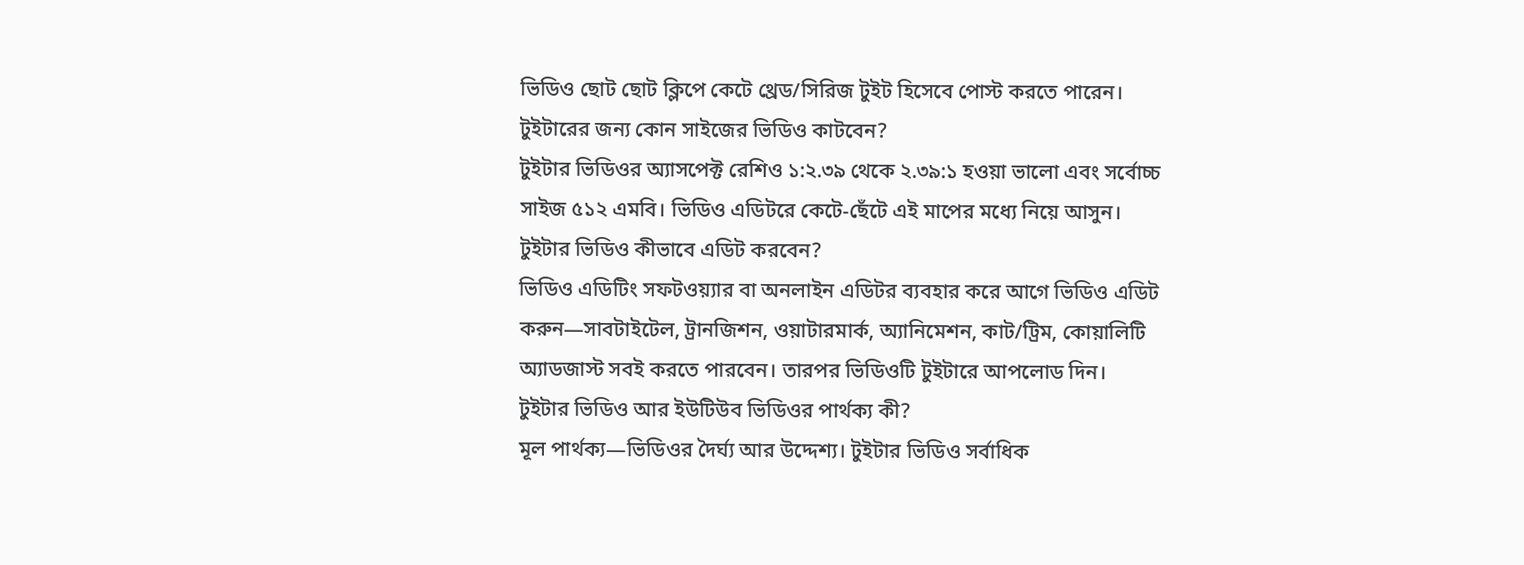ভিডিও ছোট ছোট ক্লিপে কেটে থ্রেড/সিরিজ টুইট হিসেবে পোস্ট করতে পারেন।
টুইটারের জন্য কোন সাইজের ভিডিও কাটবেন?
টুইটার ভিডিওর অ্যাসপেক্ট রেশিও ১:২.৩৯ থেকে ২.৩৯:১ হওয়া ভালো এবং সর্বোচ্চ সাইজ ৫১২ এমবি। ভিডিও এডিটরে কেটে-ছেঁটে এই মাপের মধ্যে নিয়ে আসুন।
টুইটার ভিডিও কীভাবে এডিট করবেন?
ভিডিও এডিটিং সফটওয়্যার বা অনলাইন এডিটর ব্যবহার করে আগে ভিডিও এডিট করুন—সাবটাইটেল, ট্রানজিশন, ওয়াটারমার্ক, অ্যানিমেশন, কাট/ট্রিম, কোয়ালিটি অ্যাডজাস্ট সবই করতে পারবেন। তারপর ভিডিওটি টুইটারে আপলোড দিন।
টুইটার ভিডিও আর ইউটিউব ভিডিওর পার্থক্য কী?
মূল পার্থক্য—ভিডিওর দৈর্ঘ্য আর উদ্দেশ্য। টুইটার ভিডিও সর্বাধিক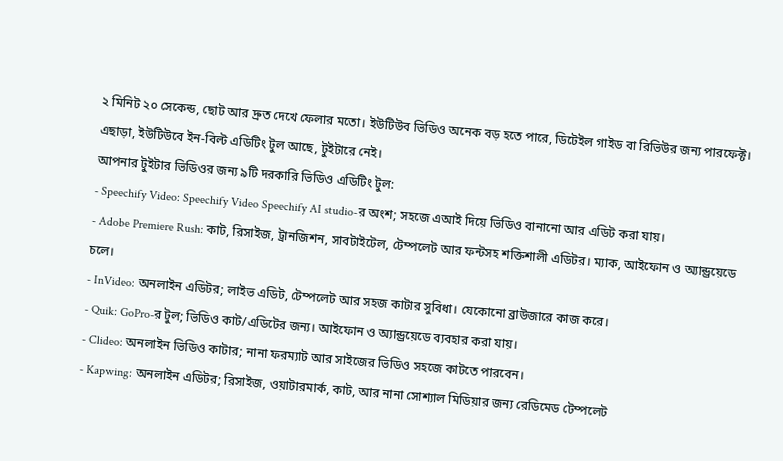২ মিনিট ২০ সেকেন্ড, ছোট আর দ্রুত দেখে ফেলার মতো। ইউটিউব ভিডিও অনেক বড় হতে পারে, ডিটেইল গাইড বা রিভিউর জন্য পারফেক্ট। এছাড়া, ইউটিউবে ইন-বিল্ট এডিটিং টুল আছে, টুইটারে নেই।
আপনার টুইটার ভিডিওর জন্য ৯টি দরকারি ভিডিও এডিটিং টুল:
- Speechify Video: Speechify Video Speechify AI studio-র অংশ; সহজে এআই দিয়ে ভিডিও বানানো আর এডিট করা যায়।
- Adobe Premiere Rush: কাট, রিসাইজ, ট্রানজিশন, সাবটাইটেল, টেম্পলেট আর ফন্টসহ শক্তিশালী এডিটর। ম্যাক, আইফোন ও অ্যান্ড্রয়েডে চলে।
- InVideo: অনলাইন এডিটর; লাইভ এডিট, টেম্পলেট আর সহজ কাটার সুবিধা। যেকোনো ব্রাউজারে কাজ করে।
- Quik: GoPro-র টুল; ভিডিও কাট/এডিটের জন্য। আইফোন ও অ্যান্ড্রয়েডে ব্যবহার করা যায়।
- Clideo: অনলাইন ভিডিও কাটার; নানা ফরম্যাট আর সাইজের ভিডিও সহজে কাটতে পারবেন।
- Kapwing: অনলাইন এডিটর; রিসাইজ, ওয়াটারমার্ক, কাট, আর নানা সোশ্যাল মিডিয়ার জন্য রেডিমেড টেম্পলেট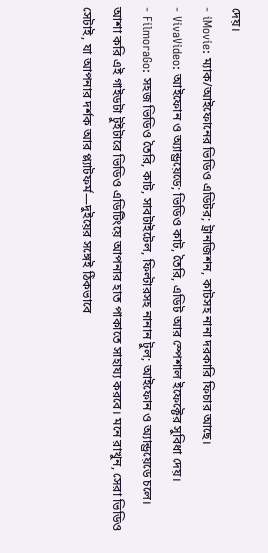দেয়।
- iMovie: ম্যাক/আইফোনের ভিডিও এডিটর; ট্রানজিশন, কাটসহ নানা দরকারি ফিচার আছে।
- VivaVideo: আইফোন ও অ্যান্ড্রয়েডে; ভিডিও কাট, তৈরি, এডিট আর স্পেশাল ইফেক্টের সুবিধা দেয়।
- FilmoraGo: সহজ ভিডিও তৈরি, কাট, সাবটাইটেল, ফিল্টারসহ নানান টুল; আইফোন ও অ্যান্ড্রয়েডে চলে।
আশা করি এই গাইডটা টুইটারে ভিডিও এডিটিংয়ে আপনার হাত পাকাতে সাহায্য করবে। মনে রাখুন, সেরা ভিডিও সেটাই, যা আপনার দর্শক আর প্ল্যাটফর্ম—দুইয়ের সঙ্গেই ঠিকভাবে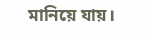মানিয়ে যায়।